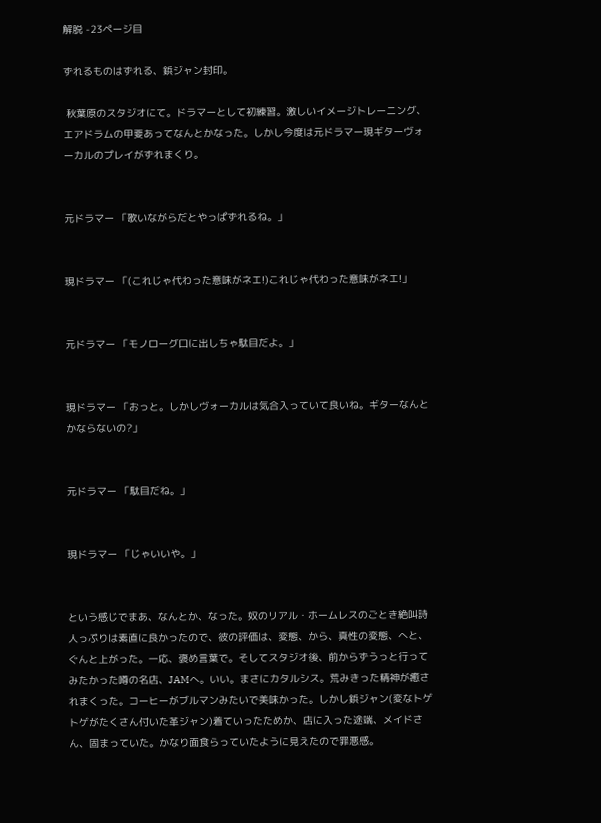解脱 -23ページ目

ずれるものはずれる、鋲ジャン封印。

 秋葉原のスタジオにて。ドラマーとして初練習。激しいイメージトレーニング、エアドラムの甲斐あってなんとかなった。しかし今度は元ドラマー現ギターヴォーカルのプレイがずれまくり。


元ドラマー 「歌いながらだとやっぱずれるね。」


現ドラマー 「(これじゃ代わった意味がネエ!)これじゃ代わった意味がネエ!」


元ドラマー 「モノローグ口に出しちゃ駄目だよ。」


現ドラマー 「おっと。しかしヴォーカルは気合入っていて良いね。ギターなんとかならないの?」


元ドラマー 「駄目だね。」


現ドラマー 「じゃいいや。」


という感じでまあ、なんとか、なった。奴のリアル・ホームレスのごとき絶叫詩人っぷりは素直に良かったので、彼の評価は、変態、から、真性の変態、へと、ぐんと上がった。一応、褒め言葉で。そしてスタジオ後、前からずうっと行ってみたかった噂の名店、JAMへ。いい。まさにカタルシス。荒みきった精神が癒されまくった。コーヒーがブルマンみたいで美味かった。しかし鋲ジャン(変なトゲトゲがたくさん付いた革ジャン)着ていったためか、店に入った途端、メイドさん、固まっていた。かなり面食らっていたように見えたので罪悪感。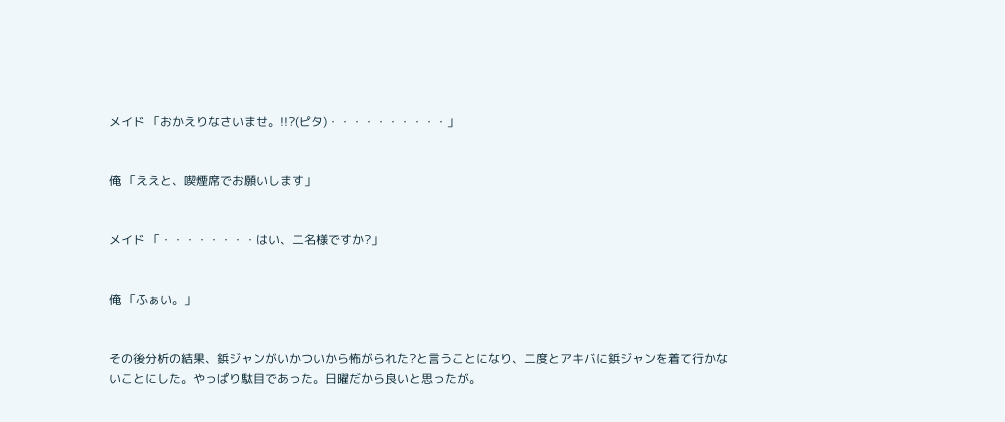メイド 「おかえりなさいませ。!!?(ピタ)・・・・・・・・・・」


俺 「ええと、喫煙席でお願いします」


メイド 「・・・・・・・・はい、二名様ですか?」


俺 「ふぁい。」


その後分析の結果、鋲ジャンがいかついから怖がられた?と言うことになり、二度とアキバに鋲ジャンを着て行かないことにした。やっぱり駄目であった。日曜だから良いと思ったが。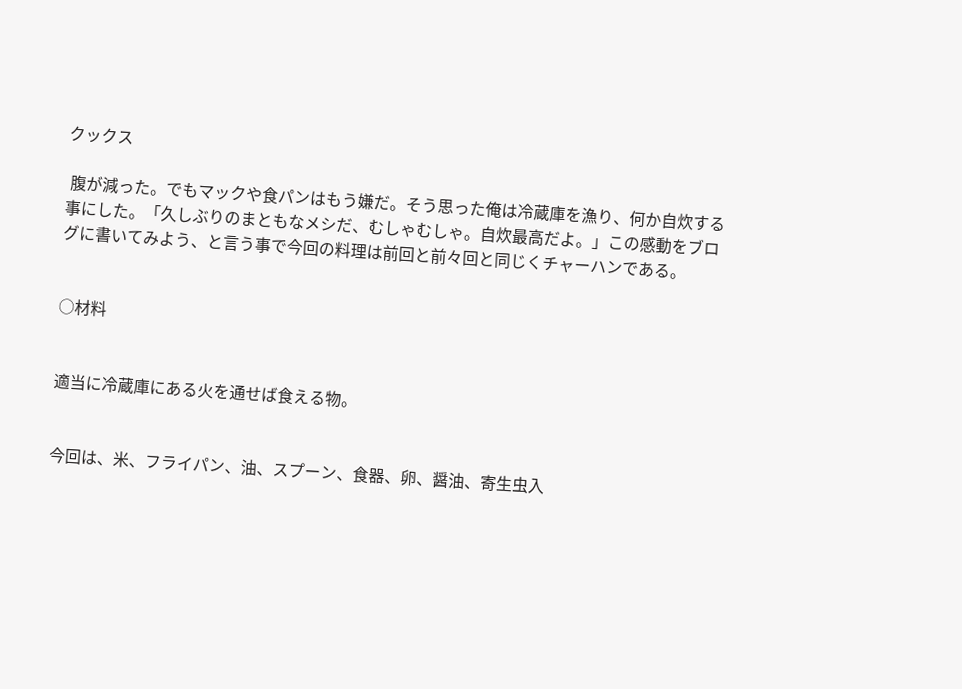クックス

 腹が減った。でもマックや食パンはもう嫌だ。そう思った俺は冷蔵庫を漁り、何か自炊する事にした。「久しぶりのまともなメシだ、むしゃむしゃ。自炊最高だよ。」この感動をブログに書いてみよう、と言う事で今回の料理は前回と前々回と同じくチャーハンである。


○材料


適当に冷蔵庫にある火を通せば食える物。


今回は、米、フライパン、油、スプーン、食器、卵、醤油、寄生虫入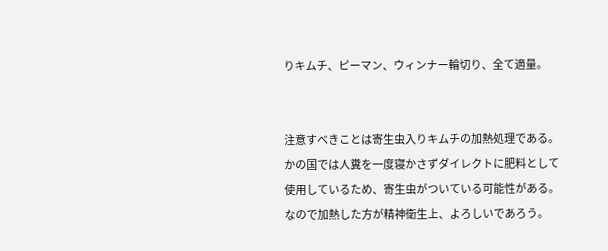りキムチ、ピーマン、ウィンナー輪切り、全て適量。


注意すべきことは寄生虫入りキムチの加熱処理である。かの国では人糞を一度寝かさずダイレクトに肥料として使用しているため、寄生虫がついている可能性がある。なので加熱した方が精神衛生上、よろしいであろう。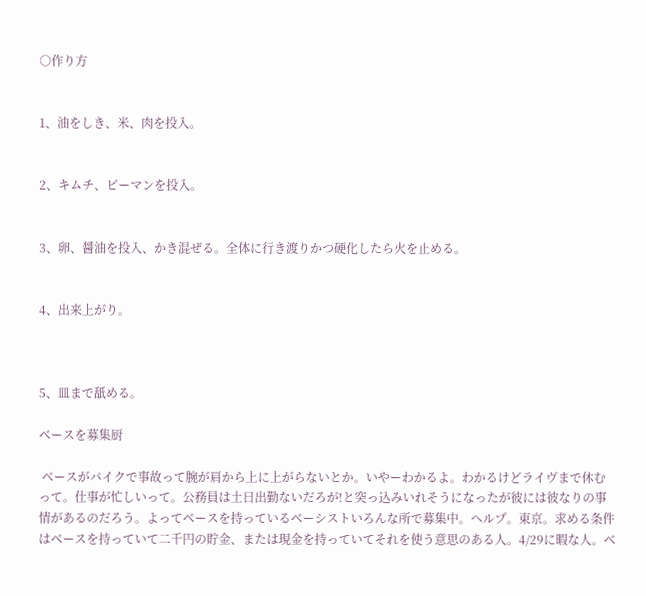○作り方


1、油をしき、米、肉を投入。


2、キムチ、ピーマンを投入。


3、卵、醤油を投入、かき混ぜる。全体に行き渡りかつ硬化したら火を止める。


4、出来上がり。



5、皿まで舐める。

ベースを募集厨

 ベースがバイクで事故って腕が肩から上に上がらないとか。いやーわかるよ。わかるけどライヴまで休むって。仕事が忙しいって。公務員は土日出勤ないだろが!と突っ込みいれそうになったが彼には彼なりの事情があるのだろう。よってベースを持っているベーシストいろんな所で募集中。ヘルプ。東京。求める条件はベースを持っていて二千円の貯金、または現金を持っていてそれを使う意思のある人。4/29に暇な人。ベ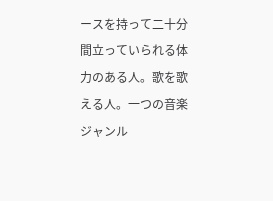ースを持って二十分間立っていられる体力のある人。歌を歌える人。一つの音楽ジャンル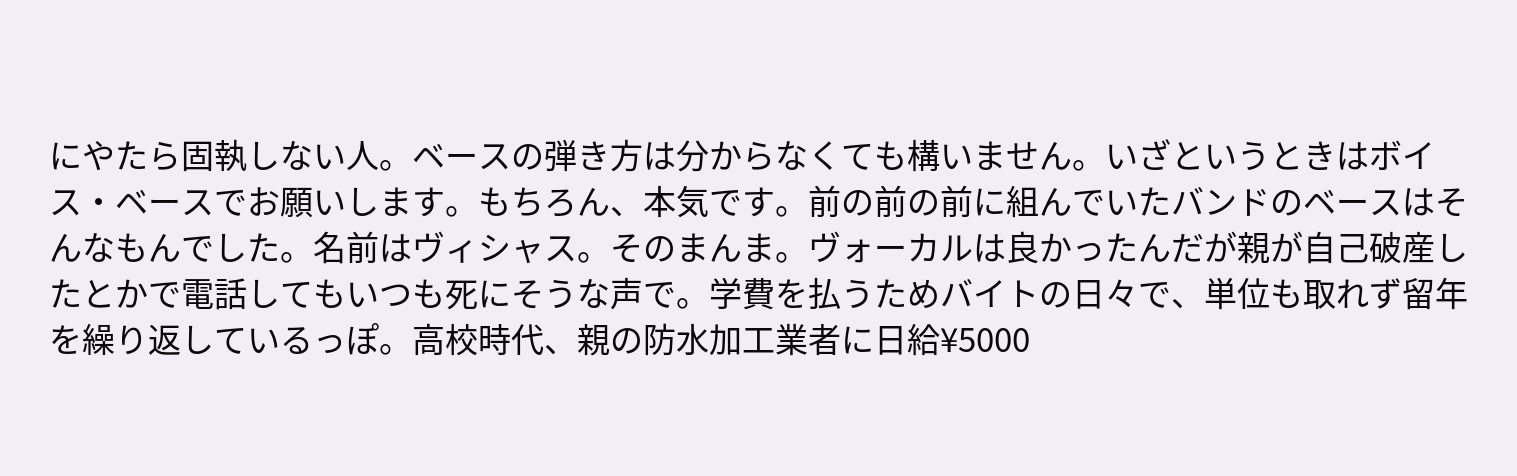にやたら固執しない人。ベースの弾き方は分からなくても構いません。いざというときはボイス・ベースでお願いします。もちろん、本気です。前の前の前に組んでいたバンドのベースはそんなもんでした。名前はヴィシャス。そのまんま。ヴォーカルは良かったんだが親が自己破産したとかで電話してもいつも死にそうな声で。学費を払うためバイトの日々で、単位も取れず留年を繰り返しているっぽ。高校時代、親の防水加工業者に日給¥5000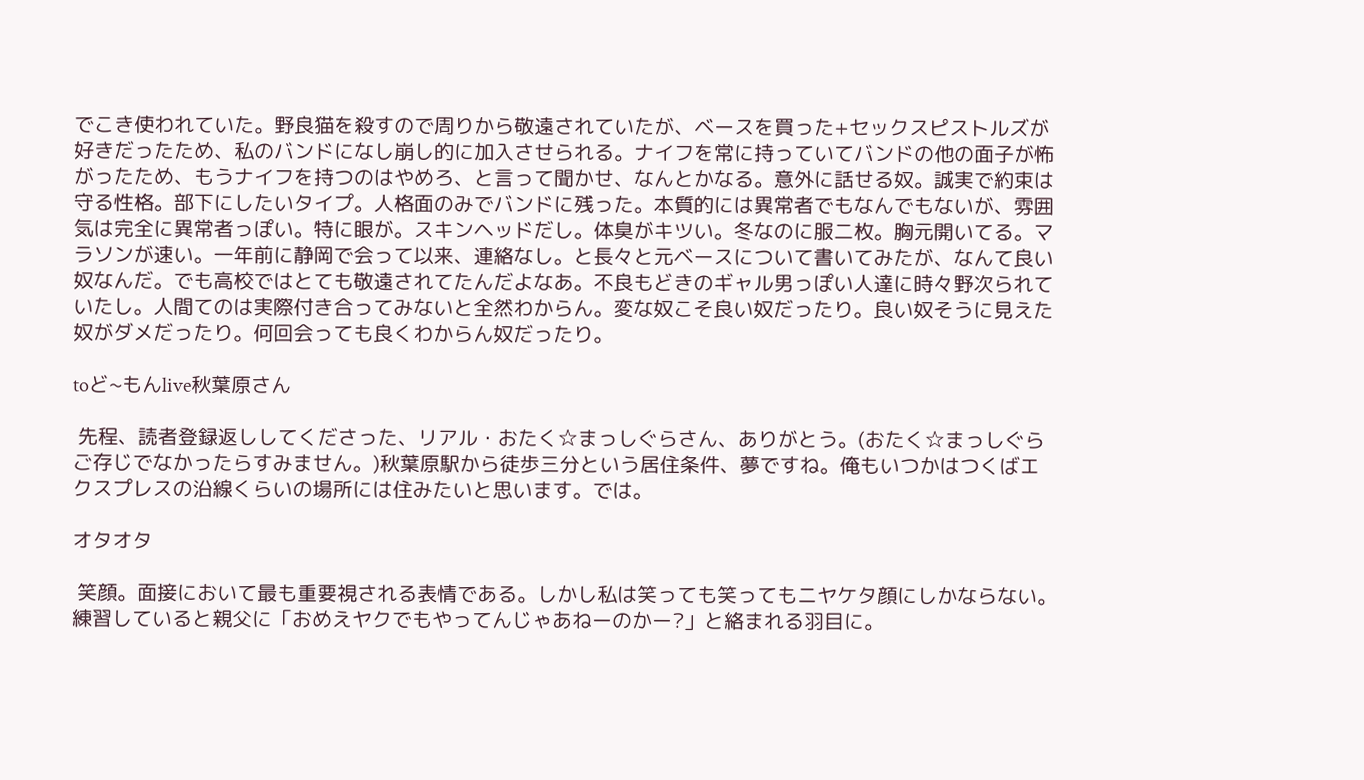でこき使われていた。野良猫を殺すので周りから敬遠されていたが、ベースを買った+セックスピストルズが好きだったため、私のバンドになし崩し的に加入させられる。ナイフを常に持っていてバンドの他の面子が怖がったため、もうナイフを持つのはやめろ、と言って聞かせ、なんとかなる。意外に話せる奴。誠実で約束は守る性格。部下にしたいタイプ。人格面のみでバンドに残った。本質的には異常者でもなんでもないが、雰囲気は完全に異常者っぽい。特に眼が。スキンヘッドだし。体臭がキツい。冬なのに服二枚。胸元開いてる。マラソンが速い。一年前に静岡で会って以来、連絡なし。と長々と元ベースについて書いてみたが、なんて良い奴なんだ。でも高校ではとても敬遠されてたんだよなあ。不良もどきのギャル男っぽい人達に時々野次られていたし。人間てのは実際付き合ってみないと全然わからん。変な奴こそ良い奴だったり。良い奴そうに見えた奴がダメだったり。何回会っても良くわからん奴だったり。

toど~もんlive秋葉原さん

 先程、読者登録返ししてくださった、リアル・おたく☆まっしぐらさん、ありがとう。(おたく☆まっしぐらご存じでなかったらすみません。)秋葉原駅から徒歩三分という居住条件、夢ですね。俺もいつかはつくばエクスプレスの沿線くらいの場所には住みたいと思います。では。

オタオタ

 笑顔。面接において最も重要視される表情である。しかし私は笑っても笑ってもニヤケタ顔にしかならない。練習していると親父に「おめえヤクでもやってんじゃあねーのかー?」と絡まれる羽目に。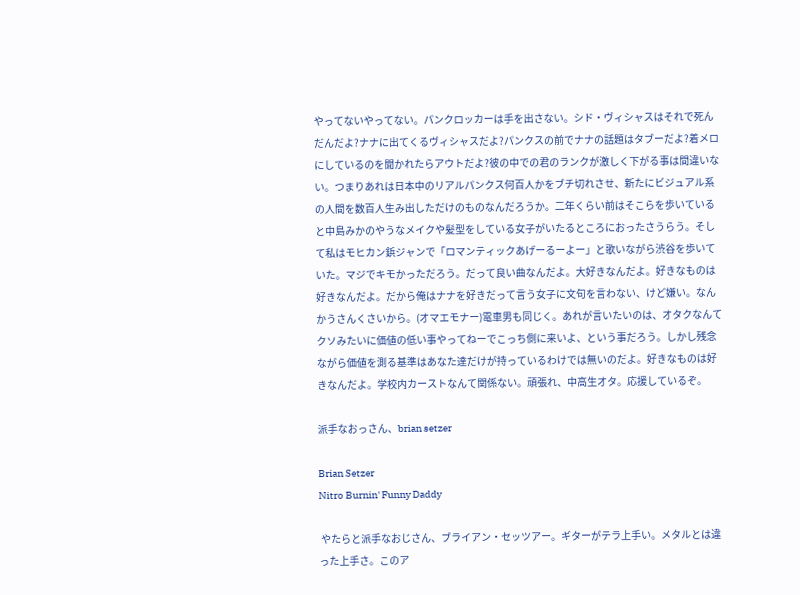やってないやってない。パンクロッカーは手を出さない。シド・ヴィシャスはそれで死んだんだよ?ナナに出てくるヴィシャスだよ?パンクスの前でナナの話題はタブーだよ?着メロにしているのを聞かれたらアウトだよ?彼の中での君のランクが激しく下がる事は間違いない。つまりあれは日本中のリアルパンクス何百人かをブチ切れさせ、新たにビジュアル系の人間を数百人生み出しただけのものなんだろうか。二年くらい前はそこらを歩いていると中島みかのやうなメイクや髪型をしている女子がいたるところにおったさうらう。そして私はモヒカン鋲ジャンで「ロマンティックあげーるーよー」と歌いながら渋谷を歩いていた。マジでキモかっただろう。だって良い曲なんだよ。大好きなんだよ。好きなものは好きなんだよ。だから俺はナナを好きだって言う女子に文句を言わない、けど嫌い。なんかうさんくさいから。(オマエモナー)電車男も同じく。あれが言いたいのは、オタクなんてクソみたいに価値の低い事やってねーでこっち側に来いよ、という事だろう。しかし残念ながら価値を測る基準はあなた達だけが持っているわけでは無いのだよ。好きなものは好きなんだよ。学校内カーストなんて関係ない。頑張れ、中高生オタ。応援しているぞ。

派手なおっさん、brian setzer

Brian Setzer
Nitro Burnin' Funny Daddy

 やたらと派手なおじさん、ブライアン・セッツアー。ギターがテラ上手い。メタルとは違った上手さ。このア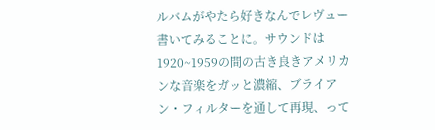ルバムがやたら好きなんでレヴュー書いてみることに。サウンドは1920~1959の間の古き良きアメリカンな音楽をガッと濃縮、ブライアン・フィルターを通して再現、って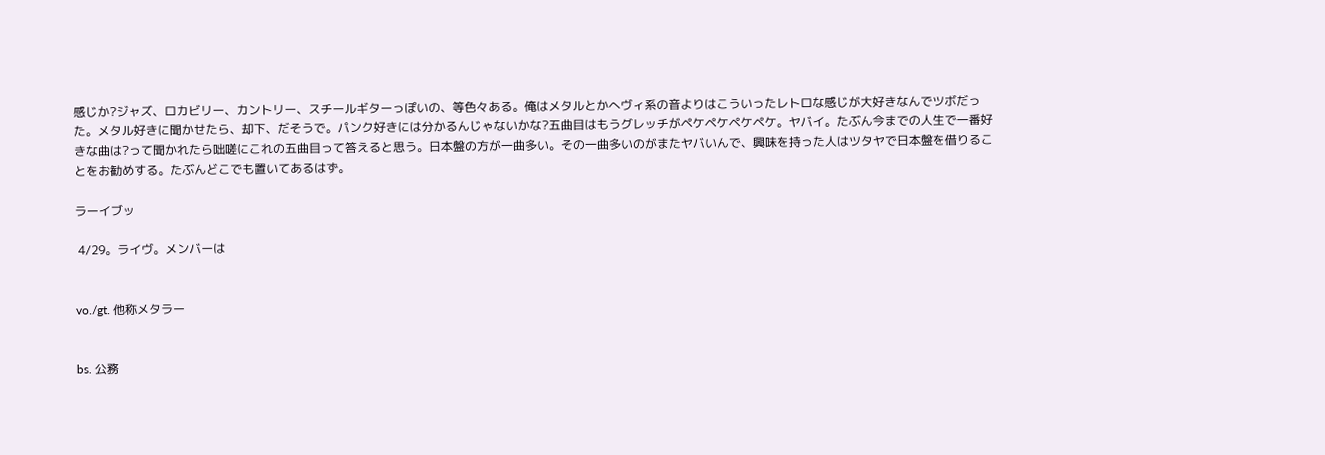感じか?ジャズ、ロカビリー、カントリー、スチールギターっぽいの、等色々ある。俺はメタルとかへヴィ系の音よりはこういったレトロな感じが大好きなんでツボだった。メタル好きに聞かせたら、却下、だそうで。パンク好きには分かるんじゃないかな?五曲目はもうグレッチがペケペケペケペケ。ヤバイ。たぶん今までの人生で一番好きな曲は?って聞かれたら咄嗟にこれの五曲目って答えると思う。日本盤の方が一曲多い。その一曲多いのがまたヤバいんで、興味を持った人はツタヤで日本盤を借りることをお勧めする。たぶんどこでも置いてあるはず。

ラーイブッ

 4/29。ライヴ。メンバーは


vo./gt. 他称メタラー


bs. 公務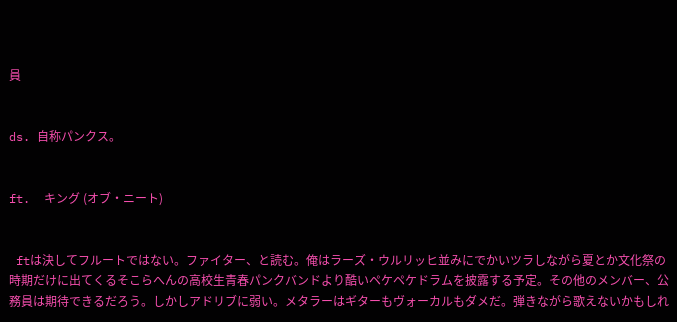員


ds. 自称パンクス。


ft.  キング (オブ・ニート)


 ftは決してフルートではない。ファイター、と読む。俺はラーズ・ウルリッヒ並みにでかいツラしながら夏とか文化祭の時期だけに出てくるそこらへんの高校生青春パンクバンドより酷いペケペケドラムを披露する予定。その他のメンバー、公務員は期待できるだろう。しかしアドリブに弱い。メタラーはギターもヴォーカルもダメだ。弾きながら歌えないかもしれ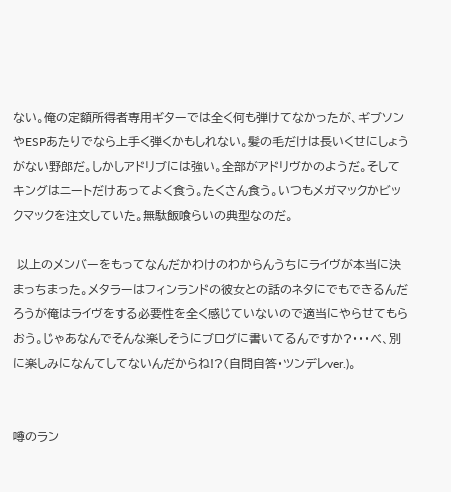ない。俺の定額所得者専用ギターでは全く何も弾けてなかったが、ギブソンやESPあたりでなら上手く弾くかもしれない。髪の毛だけは長いくせにしょうがない野郎だ。しかしアドリブには強い。全部がアドリヴかのようだ。そしてキングはニートだけあってよく食う。たくさん食う。いつもメガマックかビックマックを注文していた。無駄飯喰らいの典型なのだ。

 以上のメンバーをもってなんだかわけのわからんうちにライヴが本当に決まっちまった。メタラーはフィンランドの彼女との話のネタにでもできるんだろうが俺はライヴをする必要性を全く感じていないので適当にやらせてもらおう。じゃあなんでそんな楽しそうにブログに書いてるんですか?・・・べ、別に楽しみになんてしてないんだからね!?(自問自答・ツンデレver.)。


噂のラン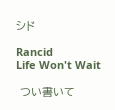シド

Rancid
Life Won't Wait

 つい書いて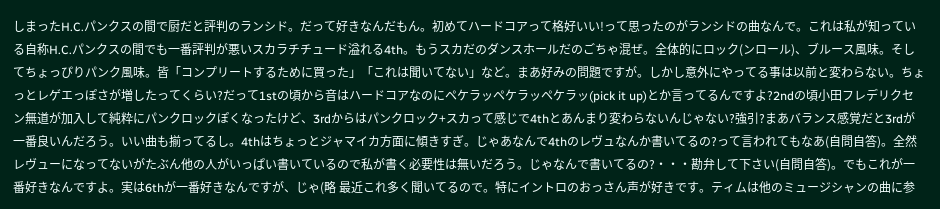しまったH.C.パンクスの間で厨だと評判のランシド。だって好きなんだもん。初めてハードコアって格好いい!って思ったのがランシドの曲なんで。これは私が知っている自称H.C.パンクスの間でも一番評判が悪いスカラチチュード溢れる4th。もうスカだのダンスホールだのごちゃ混ぜ。全体的にロック(ンロール)、ブルース風味。そしてちょっぴりパンク風味。皆「コンプリートするために買った」「これは聞いてない」など。まあ好みの問題ですが。しかし意外にやってる事は以前と変わらない。ちょっとレゲエっぽさが増したってくらい?だって1stの頃から音はハードコアなのにペケラッペケラッペケラッ(pick it up)とか言ってるんですよ?2ndの頃小田フレデリクセン無道が加入して純粋にパンクロックぽくなったけど、3rdからはパンクロック+スカって感じで4thとあんまり変わらないんじゃない?強引?まあバランス感覚だと3rdが一番良いんだろう。いい曲も揃ってるし。4thはちょっとジャマイカ方面に傾きすぎ。じゃあなんで4thのレヴュなんか書いてるの?って言われてもなあ(自問自答)。全然レヴューになってないがたぶん他の人がいっぱい書いているので私が書く必要性は無いだろう。じゃなんで書いてるの?・・・勘弁して下さい(自問自答)。でもこれが一番好きなんですよ。実は6thが一番好きなんですが、じゃ(略 最近これ多く聞いてるので。特にイントロのおっさん声が好きです。ティムは他のミュージシャンの曲に参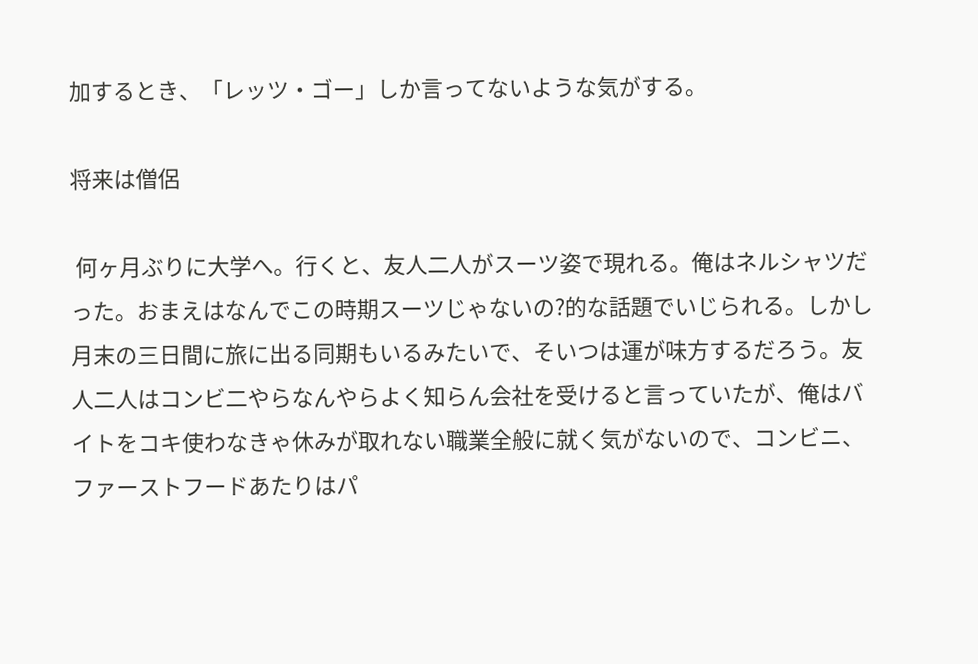加するとき、「レッツ・ゴー」しか言ってないような気がする。

将来は僧侶

 何ヶ月ぶりに大学へ。行くと、友人二人がスーツ姿で現れる。俺はネルシャツだった。おまえはなんでこの時期スーツじゃないの?的な話題でいじられる。しかし月末の三日間に旅に出る同期もいるみたいで、そいつは運が味方するだろう。友人二人はコンビ二やらなんやらよく知らん会社を受けると言っていたが、俺はバイトをコキ使わなきゃ休みが取れない職業全般に就く気がないので、コンビニ、ファーストフードあたりはパ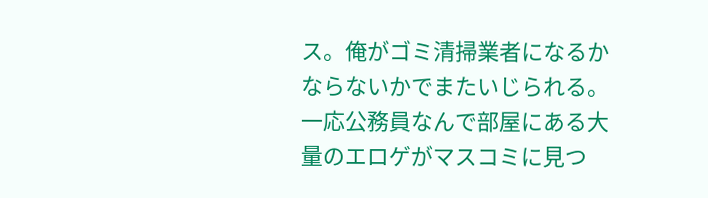ス。俺がゴミ清掃業者になるかならないかでまたいじられる。一応公務員なんで部屋にある大量のエロゲがマスコミに見つ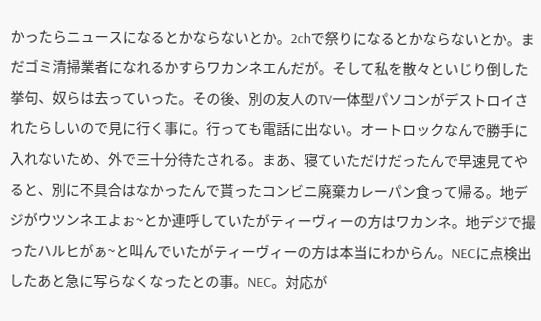かったらニュースになるとかならないとか。2chで祭りになるとかならないとか。まだゴミ清掃業者になれるかすらワカンネエんだが。そして私を散々といじり倒した挙句、奴らは去っていった。その後、別の友人のTV一体型パソコンがデストロイされたらしいので見に行く事に。行っても電話に出ない。オートロックなんで勝手に入れないため、外で三十分待たされる。まあ、寝ていただけだったんで早速見てやると、別に不具合はなかったんで貰ったコンビニ廃棄カレーパン食って帰る。地デジがウツンネエよぉ~とか連呼していたがティーヴィーの方はワカンネ。地デジで撮ったハルヒがぁ~と叫んでいたがティーヴィーの方は本当にわからん。NECに点検出したあと急に写らなくなったとの事。NEC。対応が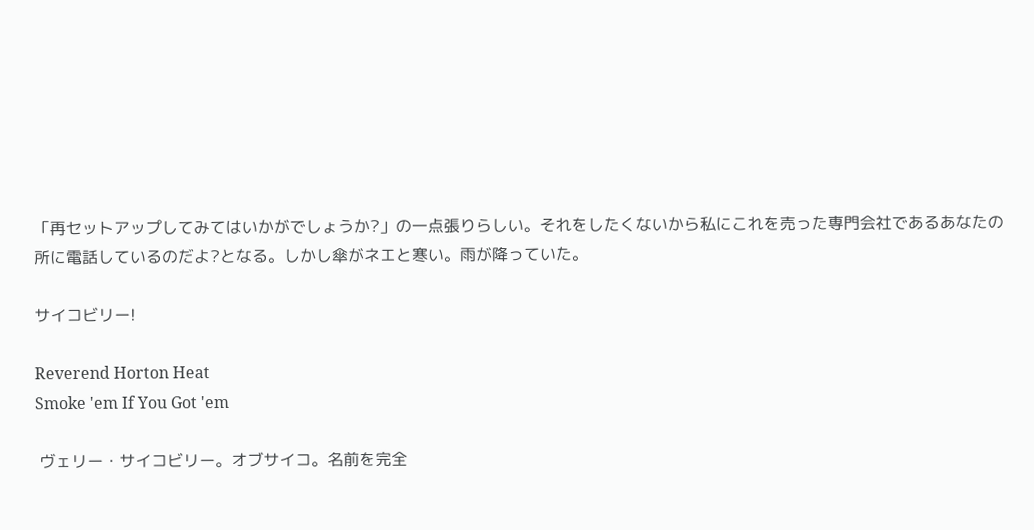「再セットアップしてみてはいかがでしょうか?」の一点張りらしい。それをしたくないから私にこれを売った専門会社であるあなたの所に電話しているのだよ?となる。しかし傘がネエと寒い。雨が降っていた。

サイコビリー!

Reverend Horton Heat
Smoke 'em If You Got 'em

 ヴェリー・サイコビリー。オブサイコ。名前を完全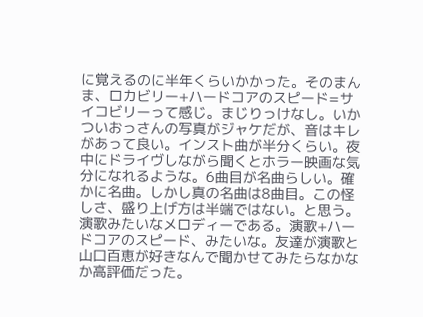に覚えるのに半年くらいかかった。そのまんま、ロカビリー+ハードコアのスピード=サイコビリーって感じ。まじりっけなし。いかついおっさんの写真がジャケだが、音はキレがあって良い。インスト曲が半分くらい。夜中にドライヴしながら聞くとホラー映画な気分になれるような。6曲目が名曲らしい。確かに名曲。しかし真の名曲は8曲目。この怪しさ、盛り上げ方は半端ではない。と思う。演歌みたいなメロディーである。演歌+ハードコアのスピード、みたいな。友達が演歌と山口百恵が好きなんで聞かせてみたらなかなか高評価だった。